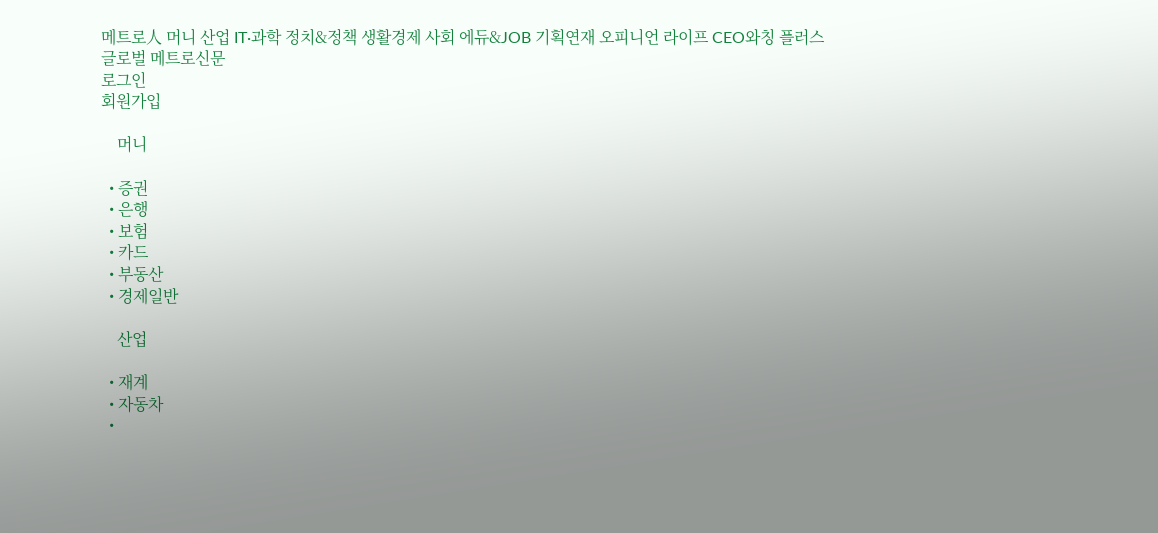메트로人 머니 산업 IT·과학 정치&정책 생활경제 사회 에듀&JOB 기획연재 오피니언 라이프 CEO와칭 플러스
글로벌 메트로신문
로그인
회원가입

    머니

  • 증권
  • 은행
  • 보험
  • 카드
  • 부동산
  • 경제일반

    산업

  • 재계
  • 자동차
  •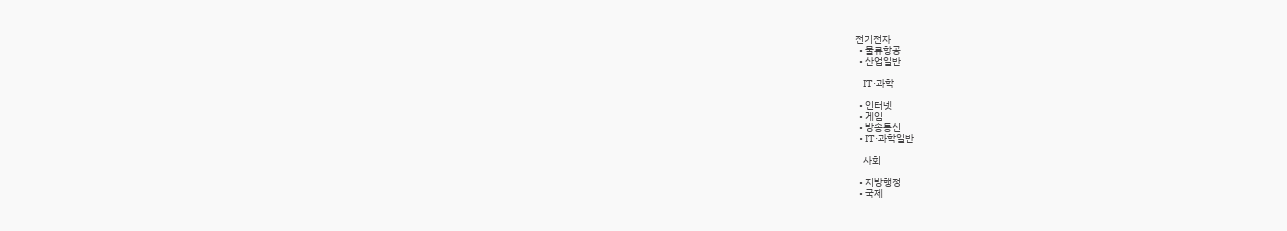전기전자
  • 물류항공
  • 산업일반

    IT·과학

  • 인터넷
  • 게임
  • 방송통신
  • IT·과학일반

    사회

  • 지방행정
  • 국제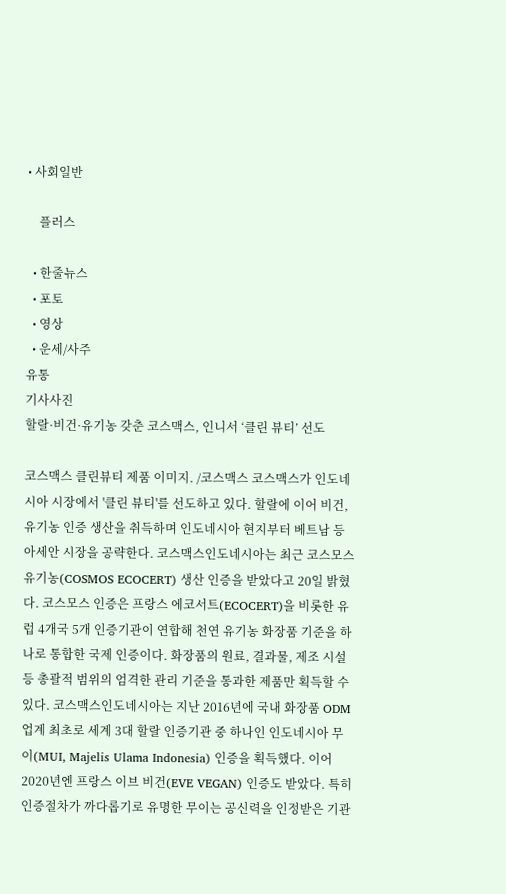• 사회일반

    플러스

  • 한줄뉴스
  • 포토
  • 영상
  • 운세/사주
유통
기사사진
할랄·비건·유기농 갖춘 코스맥스, 인니서 ‘클린 뷰티’ 선도

코스맥스 클린뷰티 제품 이미지. /코스맥스 코스맥스가 인도네시아 시장에서 '클린 뷰티'를 선도하고 있다. 할랄에 이어 비건, 유기농 인증 생산을 취득하며 인도네시아 현지부터 베트남 등 아세안 시장을 공략한다. 코스맥스인도네시아는 최근 코스모스 유기농(COSMOS ECOCERT) 생산 인증을 받았다고 20일 밝혔다. 코스모스 인증은 프랑스 에코서트(ECOCERT)을 비롯한 유럽 4개국 5개 인증기관이 연합해 천연 유기농 화장품 기준을 하나로 통합한 국제 인증이다. 화장품의 원료, 결과물, 제조 시설 등 총괄적 범위의 엄격한 관리 기준을 통과한 제품만 획득할 수 있다. 코스맥스인도네시아는 지난 2016년에 국내 화장품 ODM 업계 최초로 세계 3대 할랄 인증기관 중 하나인 인도네시아 무이(MUI, Majelis Ulama Indonesia) 인증을 획득했다. 이어 2020년엔 프랑스 이브 비건(EVE VEGAN) 인증도 받았다. 특히 인증절차가 까다롭기로 유명한 무이는 공신력을 인정받은 기관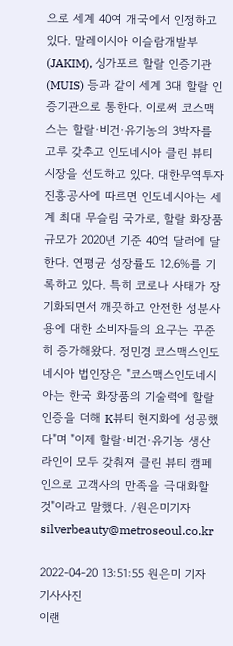으로 세계 40여 개국에서 인정하고 있다. 말레이시아 이슬람개발부(JAKIM), 싱가포르 할랄 인증기관(MUIS) 등과 같이 세계 3대 할랄 인증기관으로 통한다. 이로써 코스맥스는 할랄·비건·유기농의 3박자를 고루 갖추고 인도네시아 클린 뷰티 시장을 선도하고 있다. 대한무역투자진흥공사에 따르면 인도네시아는 세계 최대 무슬림 국가로, 할랄 화장품 규모가 2020년 기준 40억 달러에 달한다. 연평균 성장률도 12.6%를 기록하고 있다. 특히 코로나 사태가 장기화되면서 깨끗하고 안전한 성분사용에 대한 소비자들의 요구는 꾸준히 증가해왔다. 정민경 코스맥스인도네시아 법인장은 "코스맥스인도네시아는 한국 화장품의 기술력에 할랄 인증을 더해 K뷰티 현지화에 성공했다"며 "이제 할랄·비건·유기농 생산라인이 모두 갖춰져 클린 뷰티 캠페인으로 고객사의 만족을 극대화할 것"이라고 말했다. /원은미기자 silverbeauty@metroseoul.co.kr

2022-04-20 13:51:55 원은미 기자
기사사진
이랜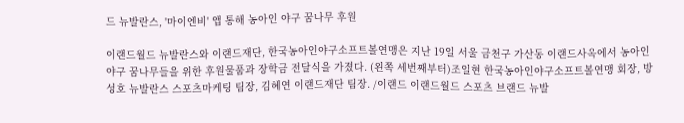드 뉴발란스, '마이엔비' 앱 통해 농아인 야구 꿈나무 후원

이랜드월드 뉴발란스와 이랜드재단, 한국농아인야구소프트볼연맹은 지난 19일 서울 금천구 가산동 이랜드사옥에서 농아인 야구 꿈나무들을 위한 후원물품과 장학금 전달식을 가졌다. (왼쪽 세번째부터)조일현 한국농아인야구소프트볼연맹 회장, 방성호 뉴발란스 스포츠마케팅 팀장, 김혜연 이랜드재단 팀장. /이랜드 이랜드월드 스포츠 브랜드 뉴발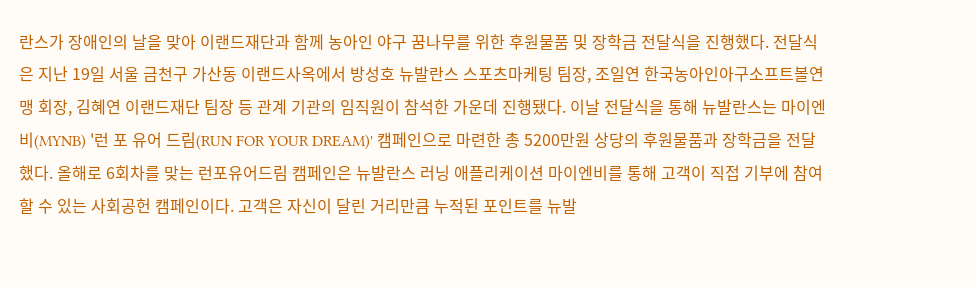란스가 장애인의 날을 맞아 이랜드재단과 함께 농아인 야구 꿈나무를 위한 후원물품 및 장학금 전달식을 진행했다. 전달식은 지난 19일 서울 금천구 가산동 이랜드사옥에서 방성호 뉴발란스 스포츠마케팅 팀장, 조일연 한국농아인아구소프트볼연맹 회장, 김혜연 이랜드재단 팀장 등 관계 기관의 임직원이 참석한 가운데 진행됐다. 이날 전달식을 통해 뉴발란스는 마이엔비(MYNB) '런 포 유어 드림(RUN FOR YOUR DREAM)' 캠페인으로 마련한 총 5200만원 상당의 후원물품과 장학금을 전달했다. 올해로 6회차를 맞는 런포유어드림 캠페인은 뉴발란스 러닝 애플리케이션 마이엔비를 통해 고객이 직접 기부에 참여할 수 있는 사회공헌 캠페인이다. 고객은 자신이 달린 거리만큼 누적된 포인트를 뉴발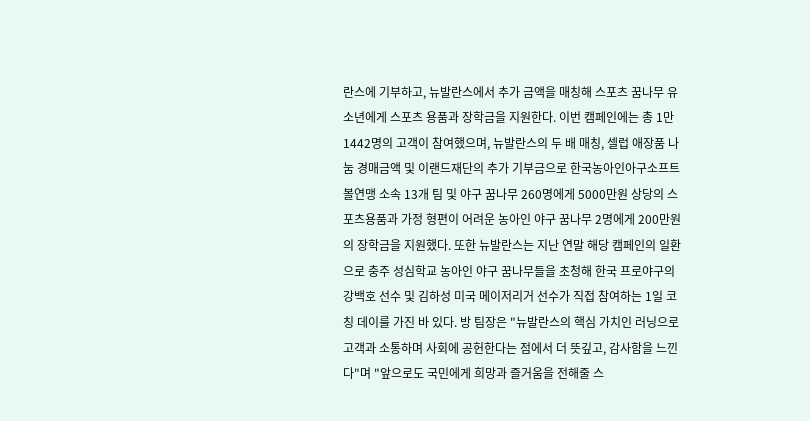란스에 기부하고, 뉴발란스에서 추가 금액을 매칭해 스포츠 꿈나무 유소년에게 스포츠 용품과 장학금을 지원한다. 이번 캠페인에는 총 1만1442명의 고객이 참여했으며, 뉴발란스의 두 배 매칭, 셀럽 애장품 나눔 경매금액 및 이랜드재단의 추가 기부금으로 한국농아인아구소프트볼연맹 소속 13개 팀 및 야구 꿈나무 260명에게 5000만원 상당의 스포츠용품과 가정 형편이 어려운 농아인 야구 꿈나무 2명에게 200만원의 장학금을 지원했다. 또한 뉴발란스는 지난 연말 해당 캠페인의 일환으로 충주 성심학교 농아인 야구 꿈나무들을 초청해 한국 프로야구의 강백호 선수 및 김하성 미국 메이저리거 선수가 직접 참여하는 1일 코칭 데이를 가진 바 있다. 방 팀장은 "뉴발란스의 핵심 가치인 러닝으로 고객과 소통하며 사회에 공헌한다는 점에서 더 뜻깊고, 감사함을 느낀다"며 "앞으로도 국민에게 희망과 즐거움을 전해줄 스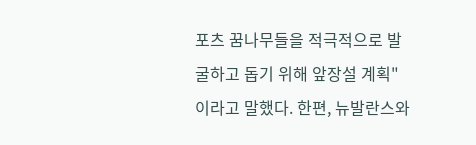포츠 꿈나무들을 적극적으로 발굴하고 돕기 위해 앞장설 계획"이라고 말했다. 한편, 뉴발란스와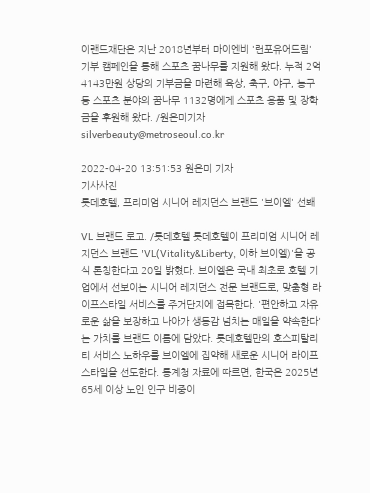이랜드재단은 지난 2018년부터 마이엔비 '런포유어드림' 기부 캠페인을 통해 스포츠 꿈나무를 지원해 왔다. 누적 2억4143만원 상당의 기부금을 마련해 육상, 축구, 야구, 농구 등 스포츠 분야의 꿈나무 1132명에게 스포츠 용품 및 장학금을 후원해 왔다. /원은미기자 silverbeauty@metroseoul.co.kr

2022-04-20 13:51:53 원은미 기자
기사사진
롯데호텔, 프리미엄 시니어 레지던스 브랜드 '브이엘' 선봬

VL 브랜드 로고. /롯데호텔 롯데호텔이 프리미엄 시니어 레지던스 브랜드 'VL(Vitality&Liberty, 이하 브이엘)'을 공식 론칭한다고 20일 밝혔다. 브이엘은 국내 최초로 호텔 기업에서 선보이는 시니어 레지던스 전문 브랜드로, 맞춤형 라이프스타일 서비스를 주거단지에 접목한다. '편안하고 자유로운 삶을 보장하고 나아가 생동감 넘치는 매일을 약속한다'는 가치를 브랜드 이름에 담았다. 롯데호텔만의 호스피탈리티 서비스 노하우를 브이엘에 집약해 새로운 시니어 라이프스타일을 선도한다. 통계청 자료에 따르면, 한국은 2025년 65세 이상 노인 인구 비중이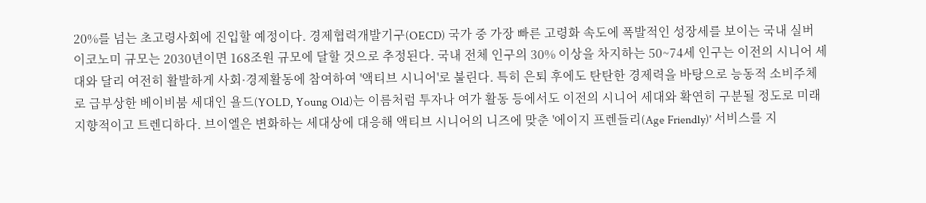20%를 넘는 초고령사회에 진입할 예정이다. 경제협력개발기구(OECD) 국가 중 가장 빠른 고령화 속도에 폭발적인 성장세를 보이는 국내 실버 이코노미 규모는 2030년이면 168조원 규모에 달할 것으로 추정된다. 국내 전체 인구의 30% 이상을 차지하는 50~74세 인구는 이전의 시니어 세대와 달리 여전히 활발하게 사회·경제활동에 참여하여 '액티브 시니어'로 불린다. 특히 은퇴 후에도 탄탄한 경제력을 바탕으로 능동적 소비주체로 급부상한 베이비붐 세대인 욜드(YOLD, Young Old)는 이름처럼 투자나 여가 활동 등에서도 이전의 시니어 세대와 확연히 구분될 정도로 미래지향적이고 트렌디하다. 브이엘은 변화하는 세대상에 대응해 액티브 시니어의 니즈에 맞춘 '에이지 프렌들리(Age Friendly)' 서비스를 지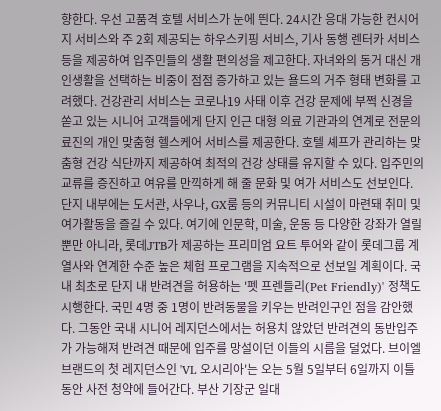향한다. 우선 고품격 호텔 서비스가 눈에 띈다. 24시간 응대 가능한 컨시어지 서비스와 주 2회 제공되는 하우스키핑 서비스, 기사 동행 렌터카 서비스 등을 제공하여 입주민들의 생활 편의성을 제고한다. 자녀와의 동거 대신 개인생활을 선택하는 비중이 점점 증가하고 있는 욜드의 거주 형태 변화를 고려했다. 건강관리 서비스는 코로나19 사태 이후 건강 문제에 부쩍 신경을 쏟고 있는 시니어 고객들에게 단지 인근 대형 의료 기관과의 연계로 전문의료진의 개인 맞춤형 헬스케어 서비스를 제공한다. 호텔 셰프가 관리하는 맞춤형 건강 식단까지 제공하여 최적의 건강 상태를 유지할 수 있다. 입주민의 교류를 증진하고 여유를 만끽하게 해 줄 문화 및 여가 서비스도 선보인다. 단지 내부에는 도서관, 사우나, GX룸 등의 커뮤니티 시설이 마련돼 취미 및 여가활동을 즐길 수 있다. 여기에 인문학, 미술, 운동 등 다양한 강좌가 열릴 뿐만 아니라, 롯데JTB가 제공하는 프리미엄 요트 투어와 같이 롯데그룹 계열사와 연계한 수준 높은 체험 프로그램을 지속적으로 선보일 계획이다. 국내 최초로 단지 내 반려견을 허용하는 '펫 프렌들리(Pet Friendly)' 정책도 시행한다. 국민 4명 중 1명이 반려동물을 키우는 반려인구인 점을 감안했다. 그동안 국내 시니어 레지던스에서는 허용치 않았던 반려견의 동반입주가 가능해져 반려견 때문에 입주를 망설이던 이들의 시름을 덜었다. 브이엘 브랜드의 첫 레지던스인 'VL 오시리아'는 오는 5월 5일부터 6일까지 이틀동안 사전 청약에 들어간다. 부산 기장군 일대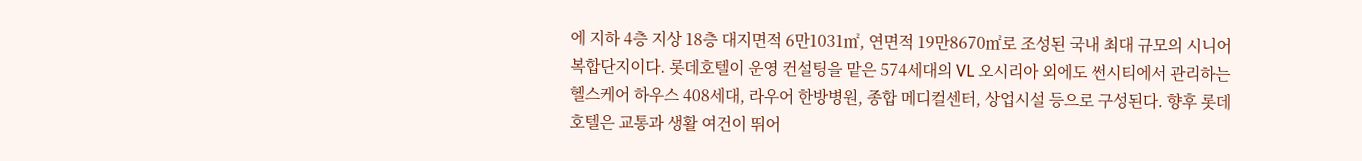에 지하 4층 지상 18층 대지면적 6만1031㎡, 연면적 19만8670㎡로 조성된 국내 최대 규모의 시니어 복합단지이다. 롯데호텔이 운영 컨설팅을 맡은 574세대의 VL 오시리아 외에도 썬시티에서 관리하는 헬스케어 하우스 408세대, 라우어 한방병원, 종합 메디컬센터, 상업시설 등으로 구성된다. 향후 롯데호텔은 교통과 생활 여건이 뛰어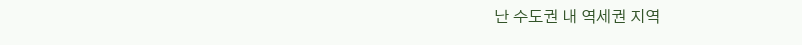난 수도권 내 역세권 지역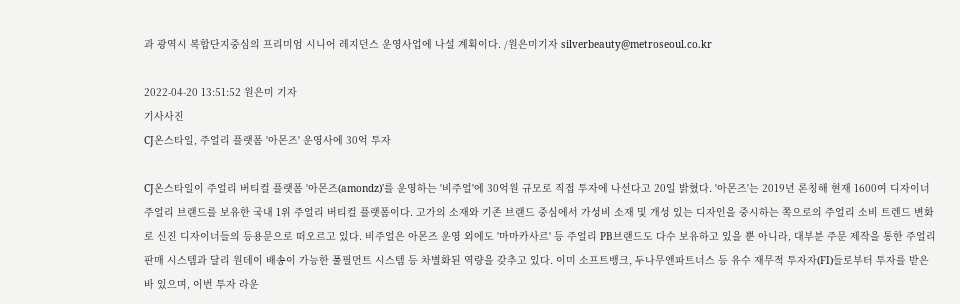과 광역시 복합단지중심의 프리미엄 시니어 레지던스 운영사업에 나설 계획이다. /원은미기자 silverbeauty@metroseoul.co.kr

2022-04-20 13:51:52 원은미 기자
기사사진
CJ온스타일, 주얼리 플랫폼 '아몬즈' 운영사에 30억 투자

CJ온스타일이 주얼리 버티컬 플랫폼 '아몬즈(amondz)'를 운영하는 '비주얼'에 30억원 규모로 직접 투자에 나선다고 20일 밝혔다. '아몬즈'는 2019년 론칭해 현재 1600여 디자이너 주얼리 브랜드를 보유한 국내 1위 주얼리 버티컬 플랫폼이다. 고가의 소재와 기존 브랜드 중심에서 가성비 소재 및 개성 있는 디자인을 중시하는 쪽으로의 주얼리 소비 트렌드 변화로 신진 디자이너들의 등용문으로 떠오르고 있다. 비주얼은 아몬즈 운영 외에도 '마마카사르' 등 주얼리 PB브랜드도 다수 보유하고 있을 뿐 아니라, 대부분 주문 제작을 통한 주얼리 판매 시스템과 달리 원데이 배송이 가능한 풀필먼트 시스템 등 차별화된 역량을 갖추고 있다. 이미 소프트뱅크, 두나무앤파트너스 등 유수 재무적 투자자(FI)들로부터 투자를 받은 바 있으며, 이번 투자 라운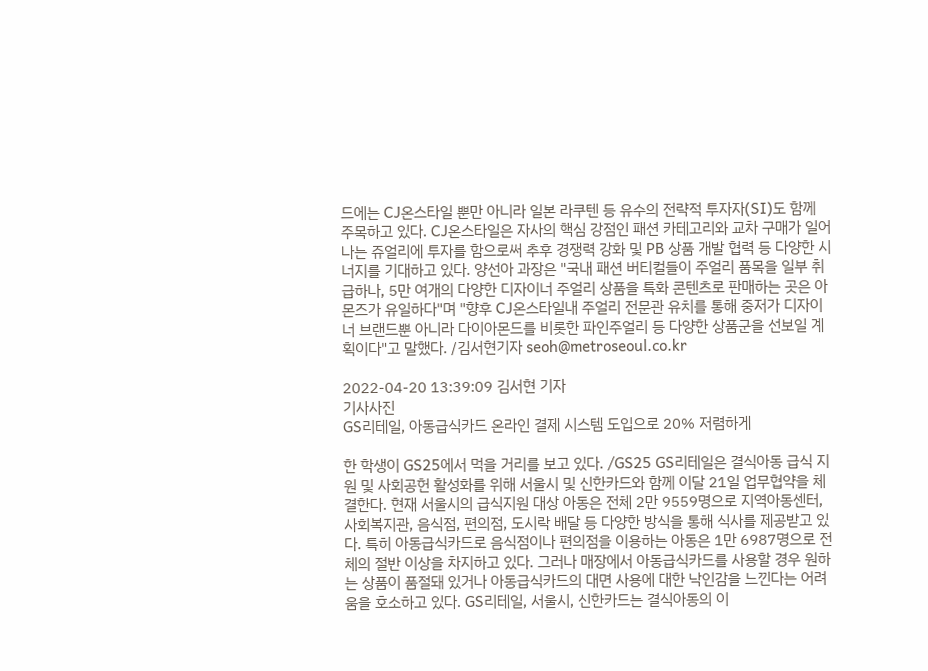드에는 CJ온스타일 뿐만 아니라 일본 라쿠텐 등 유수의 전략적 투자자(SI)도 함께 주목하고 있다. CJ온스타일은 자사의 핵심 강점인 패션 카테고리와 교차 구매가 일어나는 쥬얼리에 투자를 함으로써 추후 경쟁력 강화 및 PB 상품 개발 협력 등 다양한 시너지를 기대하고 있다. 양선아 과장은 "국내 패션 버티컬들이 주얼리 품목을 일부 취급하나, 5만 여개의 다양한 디자이너 주얼리 상품을 특화 콘텐츠로 판매하는 곳은 아몬즈가 유일하다"며 "향후 CJ온스타일내 주얼리 전문관 유치를 통해 중저가 디자이너 브랜드뿐 아니라 다이아몬드를 비롯한 파인주얼리 등 다양한 상품군을 선보일 계획이다"고 말했다. /김서현기자 seoh@metroseoul.co.kr

2022-04-20 13:39:09 김서현 기자
기사사진
GS리테일, 아동급식카드 온라인 결제 시스템 도입으로 20% 저렴하게

한 학생이 GS25에서 먹을 거리를 보고 있다. /GS25 GS리테일은 결식아동 급식 지원 및 사회공헌 활성화를 위해 서울시 및 신한카드와 함께 이달 21일 업무협약을 체결한다. 현재 서울시의 급식지원 대상 아동은 전체 2만 9559명으로 지역아동센터, 사회복지관, 음식점, 편의점, 도시락 배달 등 다양한 방식을 통해 식사를 제공받고 있다. 특히 아동급식카드로 음식점이나 편의점을 이용하는 아동은 1만 6987명으로 전체의 절반 이상을 차지하고 있다. 그러나 매장에서 아동급식카드를 사용할 경우 원하는 상품이 품절돼 있거나 아동급식카드의 대면 사용에 대한 낙인감을 느낀다는 어려움을 호소하고 있다. GS리테일, 서울시, 신한카드는 결식아동의 이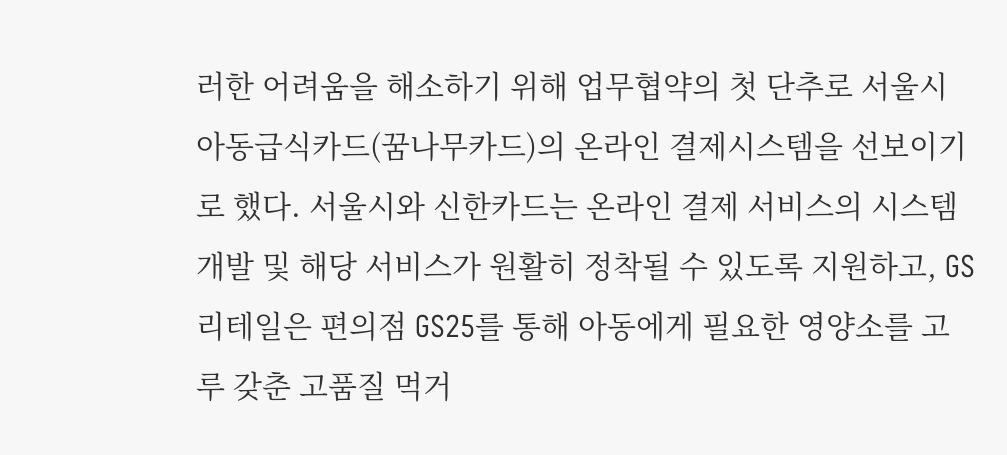러한 어려움을 해소하기 위해 업무협약의 첫 단추로 서울시 아동급식카드(꿈나무카드)의 온라인 결제시스템을 선보이기로 했다. 서울시와 신한카드는 온라인 결제 서비스의 시스템 개발 및 해당 서비스가 원활히 정착될 수 있도록 지원하고, GS리테일은 편의점 GS25를 통해 아동에게 필요한 영양소를 고루 갖춘 고품질 먹거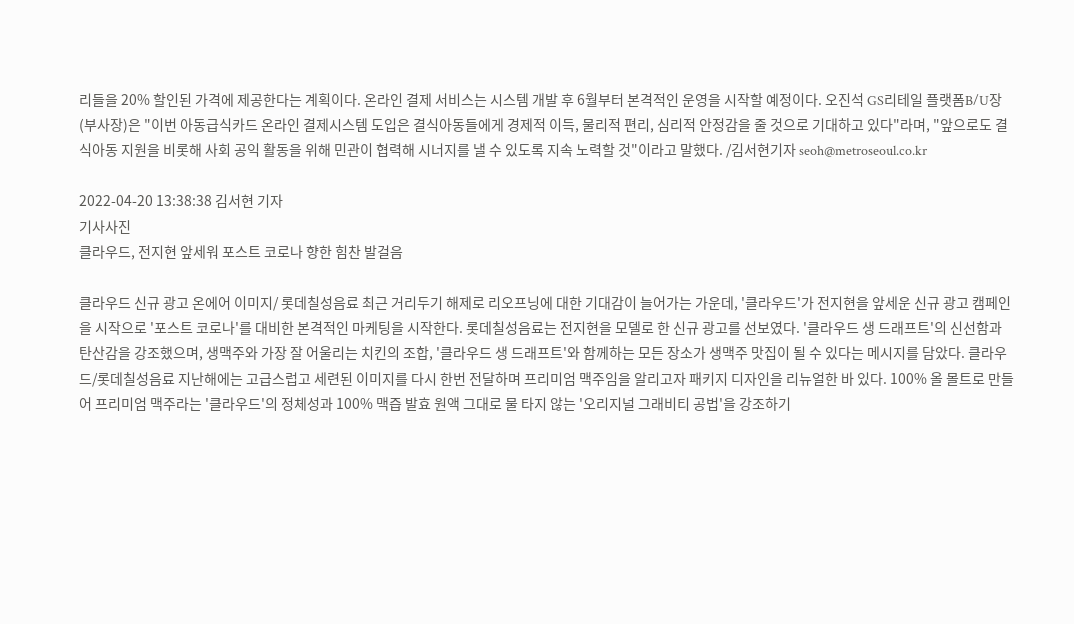리들을 20% 할인된 가격에 제공한다는 계획이다. 온라인 결제 서비스는 시스템 개발 후 6월부터 본격적인 운영을 시작할 예정이다. 오진석 GS리테일 플랫폼B/U장(부사장)은 "이번 아동급식카드 온라인 결제시스템 도입은 결식아동들에게 경제적 이득, 물리적 편리, 심리적 안정감을 줄 것으로 기대하고 있다"라며, "앞으로도 결식아동 지원을 비롯해 사회 공익 활동을 위해 민관이 협력해 시너지를 낼 수 있도록 지속 노력할 것"이라고 말했다. /김서현기자 seoh@metroseoul.co.kr

2022-04-20 13:38:38 김서현 기자
기사사진
클라우드, 전지현 앞세워 포스트 코로나 향한 힘찬 발걸음

클라우드 신규 광고 온에어 이미지/ 롯데칠성음료 최근 거리두기 해제로 리오프닝에 대한 기대감이 늘어가는 가운데, '클라우드'가 전지현을 앞세운 신규 광고 캠페인을 시작으로 '포스트 코로나'를 대비한 본격적인 마케팅을 시작한다. 롯데칠성음료는 전지현을 모델로 한 신규 광고를 선보였다. '클라우드 생 드래프트'의 신선함과 탄산감을 강조했으며, 생맥주와 가장 잘 어울리는 치킨의 조합, '클라우드 생 드래프트'와 함께하는 모든 장소가 생맥주 맛집이 될 수 있다는 메시지를 담았다. 클라우드/롯데칠성음료 지난해에는 고급스럽고 세련된 이미지를 다시 한번 전달하며 프리미엄 맥주임을 알리고자 패키지 디자인을 리뉴얼한 바 있다. 100% 올 몰트로 만들어 프리미엄 맥주라는 '클라우드'의 정체성과 100% 맥즙 발효 원액 그대로 물 타지 않는 '오리지널 그래비티 공법'을 강조하기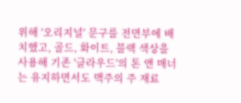위해 '오리지널' 문구를 전면부에 배치했고, 골드, 화이트, 블랙 색상을 사용해 기존 '클라우드'의 톤 앤 매너는 유지하면서도 맥주의 주 재료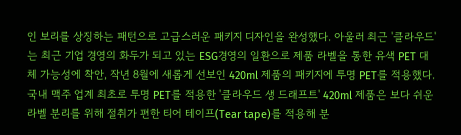인 보리를 상징하는 패턴으로 고급스러운 패키지 디자인을 완성했다. 아울러 최근 '클라우드'는 최근 기업 경영의 화두가 되고 있는 ESG경영의 일환으로 제품 라벨을 통한 유색 PET 대체 가능성에 착안, 작년 8월에 새롭게 선보인 420ml 제품의 패키지에 투명 PET를 적용했다. 국내 맥주 업계 최초로 투명 PET를 적용한 '클라우드 생 드래프트' 420ml 제품은 보다 쉬운 라벨 분리를 위해 절취가 편한 티어 테이프(Tear tape)를 적용해 분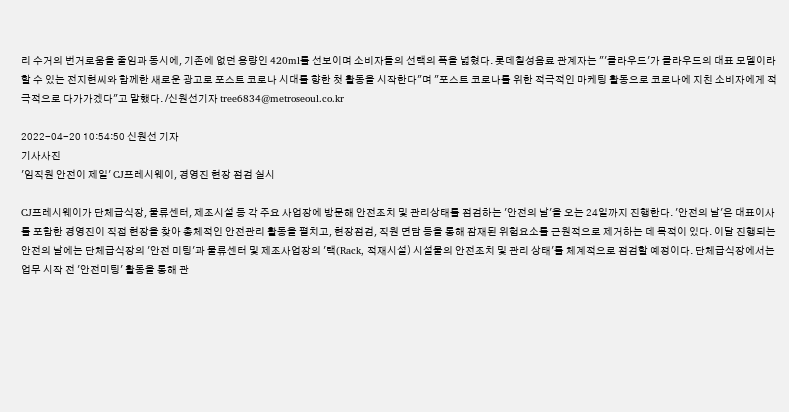리 수거의 번거로움을 줄임과 동시에, 기존에 없던 용량인 420ml를 선보이며 소비자들의 선택의 폭을 넓혔다. 롯데칠성음료 관계자는 "'클라우드'가 클라우드의 대표 모델이라 할 수 있는 전지현씨와 함께한 새로운 광고로 포스트 코로나 시대를 향한 첫 활동을 시작한다"며 "포스트 코로나를 위한 적극적인 마케팅 활동으로 코로나에 지친 소비자에게 적극적으로 다가가겠다"고 말했다. /신원선기자 tree6834@metroseoul.co.kr

2022-04-20 10:54:50 신원선 기자
기사사진
'임직원 안전이 제일' CJ프레시웨이, 경영진 현장 점검 실시

CJ프레시웨이가 단체급식장, 물류센터, 제조시설 등 각 주요 사업장에 방문해 안전조치 및 관리상태를 점검하는 '안전의 날'을 오는 24일까지 진행한다. '안전의 날'은 대표이사를 포함한 경영진이 직접 현장을 찾아 총체적인 안전관리 활동을 펼치고, 현장점검, 직원 면담 등을 통해 잠재된 위험요소를 근원적으로 제거하는 데 목적이 있다. 이달 진행되는 안전의 날에는 단체급식장의 '안전 미팅'과 물류센터 및 제조사업장의 '랙(Rack, 적재시설) 시설물의 안전조치 및 관리 상태'를 체계적으로 점검할 예정이다. 단체급식장에서는 업무 시작 전 '안전미팅' 활동을 통해 관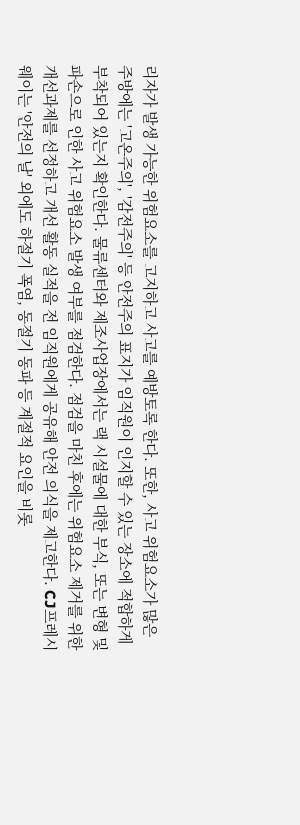리자가 발생 가능한 위험요소를 고지하고 사고를 예방토록 한다. 또한, 사고 위험요소가 많은 주방에는 '고온주의', '감전주의' 등 안전주의 표지가 임직원이 인지할 수 있는 장소에 적합하게 부착되어 있는지 확인한다. 물류센터와 제조사업장에서는 랙 시설물에 대한 부식, 또는 변형 및 파손으로 인한 사고 위험요소 발생 여부를 점검한다. 점검을 마친 후에는 위험요소 제거를 위한 개선과제를 선정하고 개선 활동 실적을 전 임직원에게 공유해 안전 의식을 제고한다. CJ프레시웨이는 '안전의 날' 외에도 하절기 폭염, 동절기 동파 등 계절적 요인을 비롯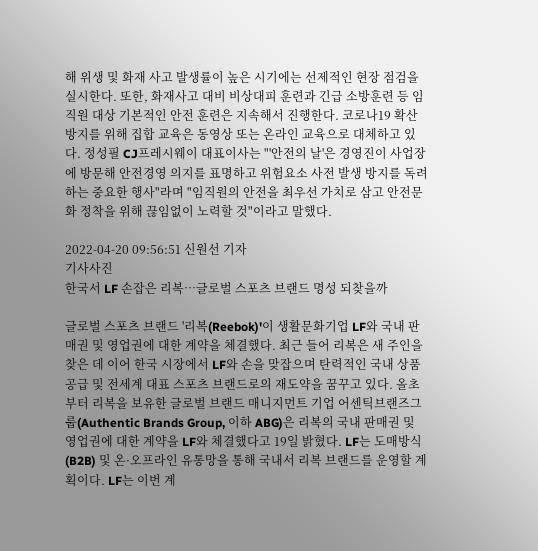해 위생 및 화재 사고 발생률이 높은 시기에는 선제적인 현장 점검을 실시한다. 또한, 화재사고 대비 비상대피 훈련과 긴급 소방훈련 등 임직원 대상 기본적인 안전 훈련은 지속해서 진행한다. 코로나19 확산 방지를 위해 집합 교육은 동영상 또는 온라인 교육으로 대체하고 있다. 정성필 CJ프레시웨이 대표이사는 "'안전의 날'은 경영진이 사업장에 방문해 안전경영 의지를 표명하고 위험요소 사전 발생 방지를 독려하는 중요한 행사"라며 "임직원의 안전을 최우선 가치로 삼고 안전문화 정착을 위해 끊임없이 노력할 것"이라고 말했다.

2022-04-20 09:56:51 신원선 기자
기사사진
한국서 LF 손잡은 리복…글로벌 스포츠 브랜드 명성 되찾을까

글로벌 스포츠 브랜드 '리복(Reebok)'이 생활문화기업 LF와 국내 판매권 및 영업권에 대한 계약을 체결했다. 최근 들어 리복은 새 주인을 찾은 데 이어 한국 시장에서 LF와 손을 맞잡으며 탄력적인 국내 상품공급 및 전세계 대표 스포츠 브랜드로의 재도약을 꿈꾸고 있다. 올초부터 리복을 보유한 글로벌 브랜드 매니지먼트 기업 어센틱브랜즈그룹(Authentic Brands Group, 이하 ABG)은 리복의 국내 판매권 및 영업권에 대한 계약을 LF와 체결했다고 19일 밝혔다. LF는 도매방식(B2B) 및 온·오프라인 유통망을 통해 국내서 리복 브랜드를 운영할 계획이다. LF는 이번 계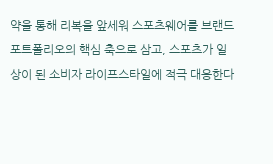약을 통해 리복을 앞세워 스포츠웨어를 브랜드 포트폴리오의 핵심 축으로 삼고, 스포츠가 일상이 된 소비자 라이프스타일에 적극 대응한다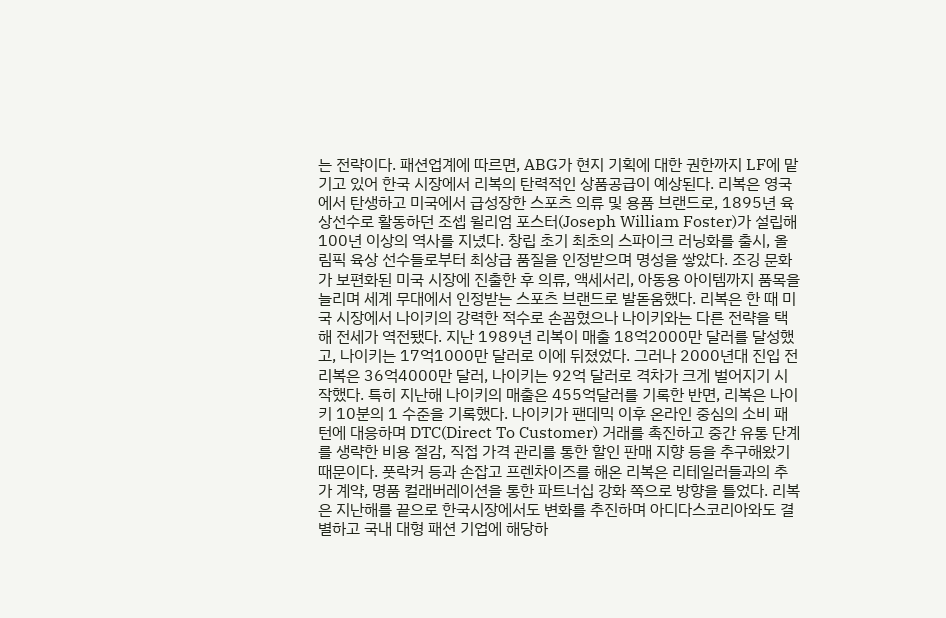는 전략이다. 패션업계에 따르면, ABG가 현지 기획에 대한 권한까지 LF에 맡기고 있어 한국 시장에서 리복의 탄력적인 상품공급이 예상된다. 리복은 영국에서 탄생하고 미국에서 급성장한 스포츠 의류 및 용품 브랜드로, 1895년 육상선수로 활동하던 조셉 윌리엄 포스터(Joseph William Foster)가 설립해 100년 이상의 역사를 지녔다. 창립 초기 최초의 스파이크 러닝화를 출시, 올림픽 육상 선수들로부터 최상급 품질을 인정받으며 명성을 쌓았다. 조깅 문화가 보편화된 미국 시장에 진출한 후 의류, 액세서리, 아동용 아이템까지 품목을 늘리며 세계 무대에서 인정받는 스포츠 브랜드로 발돋움했다. 리복은 한 때 미국 시장에서 나이키의 강력한 적수로 손꼽혔으나 나이키와는 다른 전략을 택해 전세가 역전됐다. 지난 1989년 리복이 매출 18억2000만 달러를 달성했고, 나이키는 17억1000만 달러로 이에 뒤졌었다. 그러나 2000년대 진입 전 리복은 36억4000만 달러, 나이키는 92억 달러로 격차가 크게 벌어지기 시작했다. 특히 지난해 나이키의 매출은 455억달러를 기록한 반면, 리복은 나이키 10분의 1 수준을 기록했다. 나이키가 팬데믹 이후 온라인 중심의 소비 패턴에 대응하며 DTC(Direct To Customer) 거래를 촉진하고 중간 유통 단계를 생략한 비용 절감, 직접 가격 관리를 통한 할인 판매 지향 등을 추구해왔기 때문이다. 풋락커 등과 손잡고 프렌차이즈를 해온 리복은 리테일러들과의 추가 계약, 명품 컬래버레이션을 통한 파트너십 강화 쪽으로 방향을 틀었다. 리복은 지난해를 끝으로 한국시장에서도 변화를 추진하며 아디다스코리아와도 결별하고 국내 대형 패션 기업에 해당하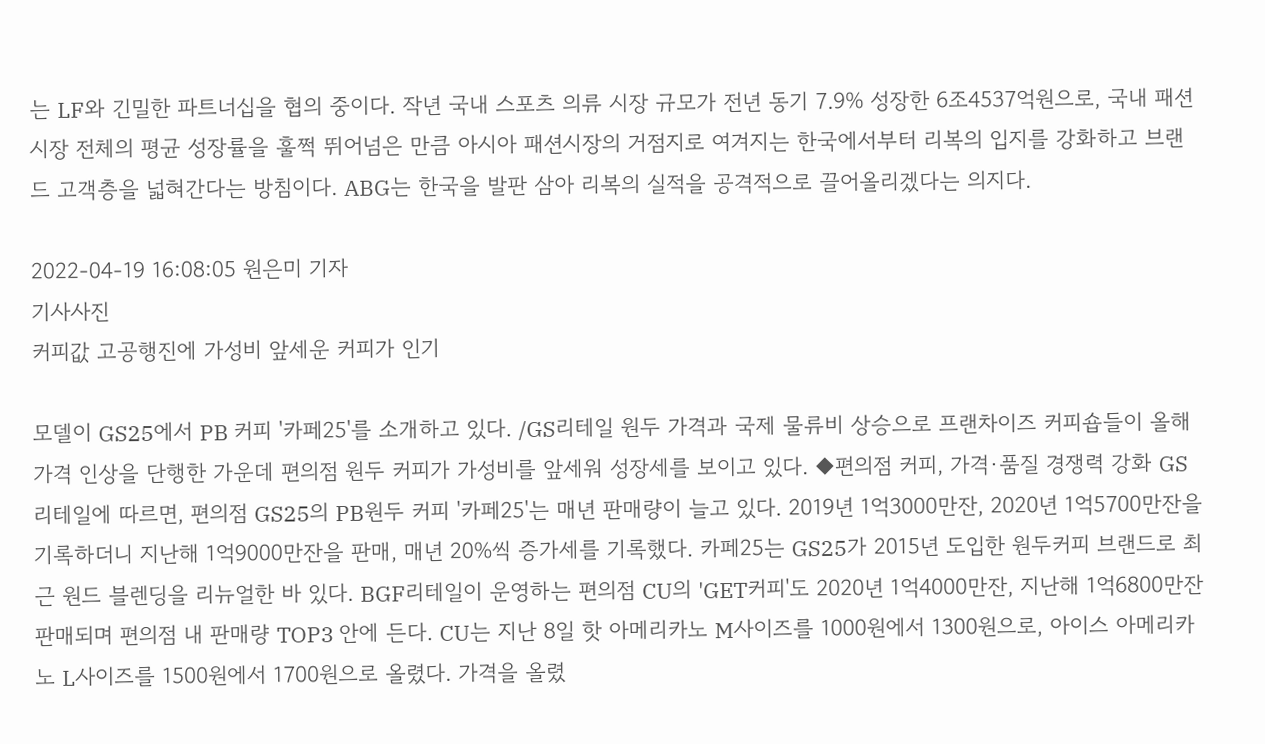는 LF와 긴밀한 파트너십을 협의 중이다. 작년 국내 스포츠 의류 시장 규모가 전년 동기 7.9% 성장한 6조4537억원으로, 국내 패션시장 전체의 평균 성장률을 훌쩍 뛰어넘은 만큼 아시아 패션시장의 거점지로 여겨지는 한국에서부터 리복의 입지를 강화하고 브랜드 고객층을 넓혀간다는 방침이다. ABG는 한국을 발판 삼아 리복의 실적을 공격적으로 끌어올리겠다는 의지다.

2022-04-19 16:08:05 원은미 기자
기사사진
커피값 고공행진에 가성비 앞세운 커피가 인기

모델이 GS25에서 PB 커피 '카페25'를 소개하고 있다. /GS리테일 원두 가격과 국제 물류비 상승으로 프랜차이즈 커피숍들이 올해 가격 인상을 단행한 가운데 편의점 원두 커피가 가성비를 앞세워 성장세를 보이고 있다. ◆편의점 커피, 가격·품질 경쟁력 강화 GS리테일에 따르면, 편의점 GS25의 PB원두 커피 '카페25'는 매년 판매량이 늘고 있다. 2019년 1억3000만잔, 2020년 1억5700만잔을 기록하더니 지난해 1억9000만잔을 판매, 매년 20%씩 증가세를 기록했다. 카페25는 GS25가 2015년 도입한 원두커피 브랜드로 최근 원드 블렌딩을 리뉴얼한 바 있다. BGF리테일이 운영하는 편의점 CU의 'GET커피'도 2020년 1억4000만잔, 지난해 1억6800만잔 판매되며 편의점 내 판매량 TOP3 안에 든다. CU는 지난 8일 핫 아메리카노 M사이즈를 1000원에서 1300원으로, 아이스 아메리카노 L사이즈를 1500원에서 1700원으로 올렸다. 가격을 올렸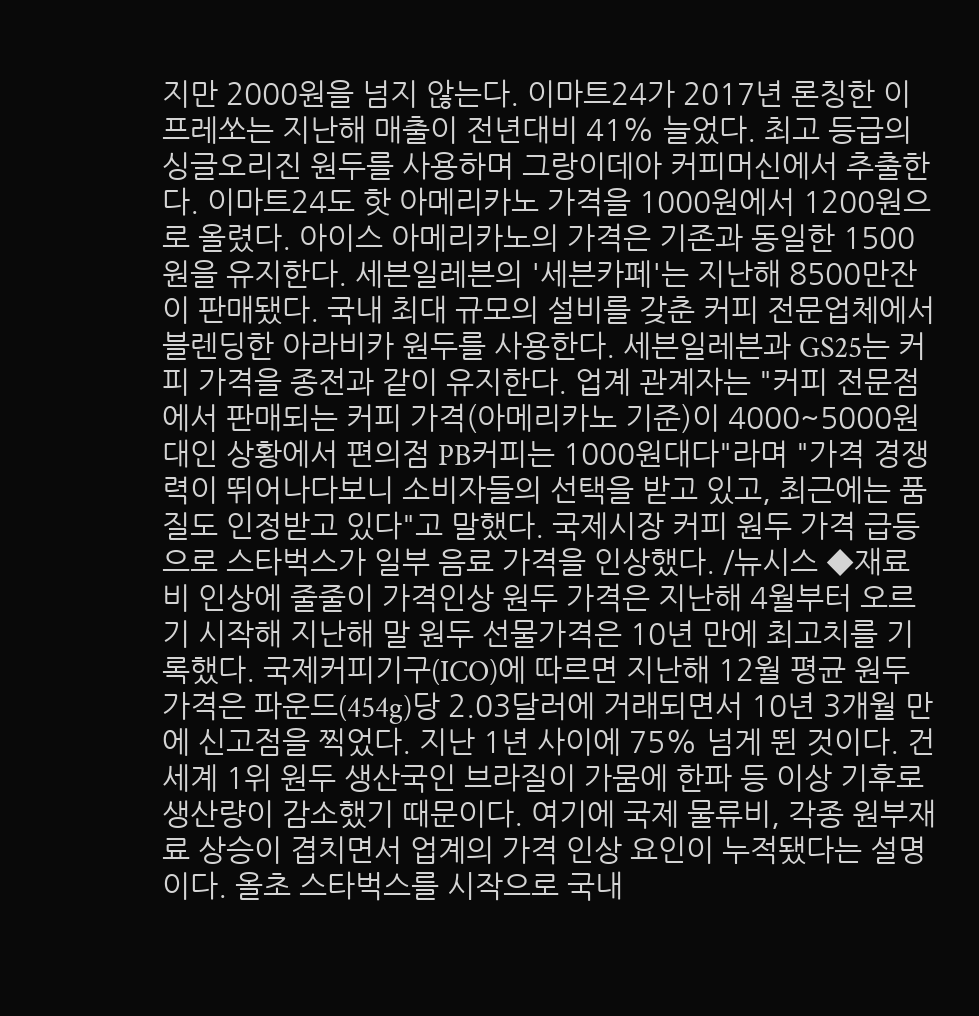지만 2000원을 넘지 않는다. 이마트24가 2017년 론칭한 이프레쏘는 지난해 매출이 전년대비 41% 늘었다. 최고 등급의 싱글오리진 원두를 사용하며 그랑이데아 커피머신에서 추출한다. 이마트24도 핫 아메리카노 가격을 1000원에서 1200원으로 올렸다. 아이스 아메리카노의 가격은 기존과 동일한 1500원을 유지한다. 세븐일레븐의 '세븐카페'는 지난해 8500만잔이 판매됐다. 국내 최대 규모의 설비를 갖춘 커피 전문업체에서 블렌딩한 아라비카 원두를 사용한다. 세븐일레븐과 GS25는 커피 가격을 종전과 같이 유지한다. 업계 관계자는 "커피 전문점에서 판매되는 커피 가격(아메리카노 기준)이 4000~5000원대인 상황에서 편의점 PB커피는 1000원대다"라며 "가격 경쟁력이 뛰어나다보니 소비자들의 선택을 받고 있고, 최근에는 품질도 인정받고 있다"고 말했다. 국제시장 커피 원두 가격 급등으로 스타벅스가 일부 음료 가격을 인상했다. /뉴시스 ◆재료비 인상에 줄줄이 가격인상 원두 가격은 지난해 4월부터 오르기 시작해 지난해 말 원두 선물가격은 10년 만에 최고치를 기록했다. 국제커피기구(ICO)에 따르면 지난해 12월 평균 원두 가격은 파운드(454g)당 2.03달러에 거래되면서 10년 3개월 만에 신고점을 찍었다. 지난 1년 사이에 75% 넘게 뛴 것이다. 건 세계 1위 원두 생산국인 브라질이 가뭄에 한파 등 이상 기후로 생산량이 감소했기 때문이다. 여기에 국제 물류비, 각종 원부재료 상승이 겹치면서 업계의 가격 인상 요인이 누적됐다는 설명이다. 올초 스타벅스를 시작으로 국내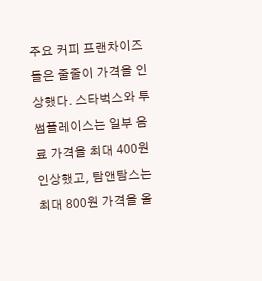주요 커피 프랜차이즈들은 줄줄이 가격을 인상했다. 스타벅스와 투썸플레이스는 일부 음료 가격을 최대 400원 인상했고, 탐앤탐스는 최대 800원 가격을 올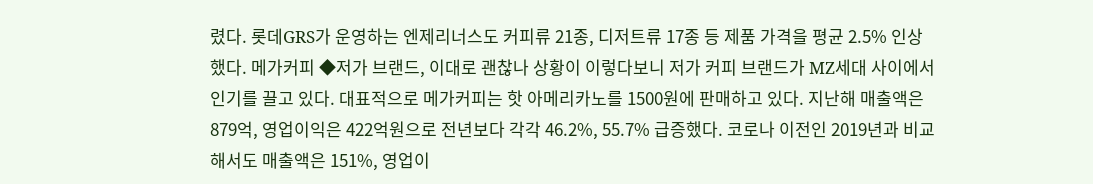렸다. 롯데GRS가 운영하는 엔제리너스도 커피류 21종, 디저트류 17종 등 제품 가격을 평균 2.5% 인상했다. 메가커피 ◆저가 브랜드, 이대로 괜찮나 상황이 이렇다보니 저가 커피 브랜드가 MZ세대 사이에서 인기를 끌고 있다. 대표적으로 메가커피는 핫 아메리카노를 1500원에 판매하고 있다. 지난해 매출액은 879억, 영업이익은 422억원으로 전년보다 각각 46.2%, 55.7% 급증했다. 코로나 이전인 2019년과 비교해서도 매출액은 151%, 영업이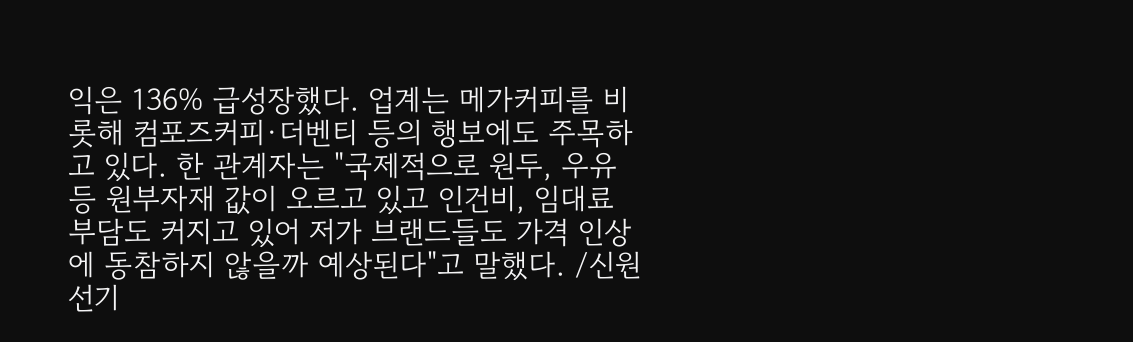익은 136% 급성장했다. 업계는 메가커피를 비롯해 컴포즈커피·더벤티 등의 행보에도 주목하고 있다. 한 관계자는 "국제적으로 원두, 우유 등 원부자재 값이 오르고 있고 인건비, 임대료 부담도 커지고 있어 저가 브랜드들도 가격 인상에 동참하지 않을까 예상된다"고 말했다. /신원선기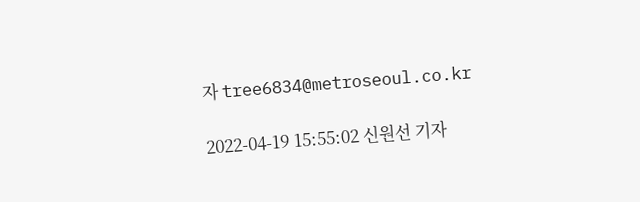자 tree6834@metroseoul.co.kr

2022-04-19 15:55:02 신원선 기자